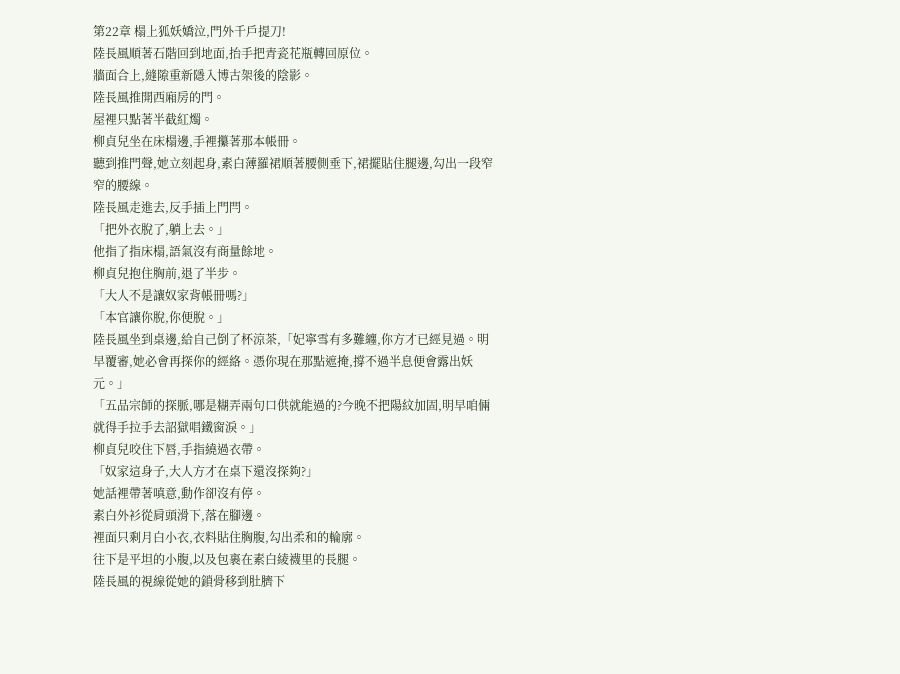第22章 榻上狐妖嬌泣,門外千戶提刀!
陸長風順著石階回到地面,抬手把青瓷花瓶轉回原位。
牆面合上,縫隙重新隱入博古架後的陰影。
陸長風推開西廂房的門。
屋裡只點著半截紅燭。
柳貞兒坐在床榻邊,手裡攥著那本帳冊。
聽到推門聲,她立刻起身,素白薄羅裙順著腰側垂下,裙擺貼住腿邊,勾出一段窄窄的腰線。
陸長風走進去,反手插上門閂。
「把外衣脫了,躺上去。」
他指了指床榻,語氣沒有商量餘地。
柳貞兒抱住胸前,退了半步。
「大人不是讓奴家背帳冊嗎?」
「本官讓你脫,你便脫。」
陸長風坐到桌邊,給自己倒了杯涼茶,「妃寧雪有多難纏,你方才已經見過。明早覆審,她必會再探你的經絡。憑你現在那點遮掩,撐不過半息便會露出妖元。」
「五品宗師的探脈,哪是糊弄兩句口供就能過的?今晚不把陽紋加固,明早咱倆就得手拉手去詔獄唱鐵窗淚。」
柳貞兒咬住下唇,手指繞過衣帶。
「奴家這身子,大人方才在桌下還沒探夠?」
她話裡帶著嗔意,動作卻沒有停。
素白外衫從肩頭滑下,落在腳邊。
裡面只剩月白小衣,衣料貼住胸腹,勾出柔和的輪廓。
往下是平坦的小腹,以及包裹在素白綾襪里的長腿。
陸長風的視線從她的鎖骨移到肚臍下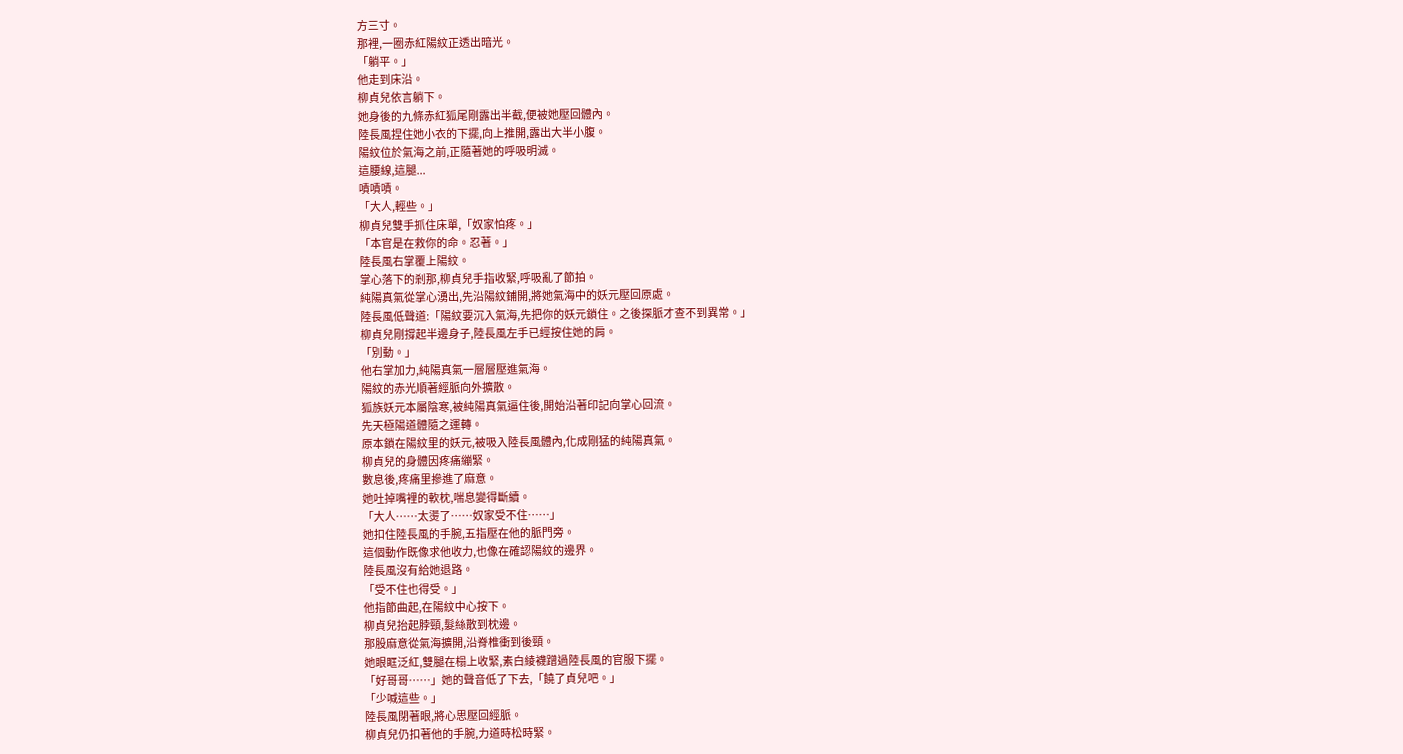方三寸。
那裡,一圈赤紅陽紋正透出暗光。
「躺平。」
他走到床沿。
柳貞兒依言躺下。
她身後的九條赤紅狐尾剛露出半截,便被她壓回體內。
陸長風捏住她小衣的下擺,向上推開,露出大半小腹。
陽紋位於氣海之前,正隨著她的呼吸明滅。
這腰線,這腿...
嘖嘖嘖。
「大人,輕些。」
柳貞兒雙手抓住床單,「奴家怕疼。」
「本官是在救你的命。忍著。」
陸長風右掌覆上陽紋。
掌心落下的剎那,柳貞兒手指收緊,呼吸亂了節拍。
純陽真氣從掌心湧出,先沿陽紋鋪開,將她氣海中的妖元壓回原處。
陸長風低聲道:「陽紋要沉入氣海,先把你的妖元鎖住。之後探脈才查不到異常。」
柳貞兒剛撐起半邊身子,陸長風左手已經按住她的肩。
「別動。」
他右掌加力,純陽真氣一層層壓進氣海。
陽紋的赤光順著經脈向外擴散。
狐族妖元本屬陰寒,被純陽真氣逼住後,開始沿著印記向掌心回流。
先天極陽道體隨之運轉。
原本鎖在陽紋里的妖元,被吸入陸長風體內,化成剛猛的純陽真氣。
柳貞兒的身體因疼痛繃緊。
數息後,疼痛里摻進了麻意。
她吐掉嘴裡的軟枕,喘息變得斷續。
「大人……太燙了……奴家受不住……」
她扣住陸長風的手腕,五指壓在他的脈門旁。
這個動作既像求他收力,也像在確認陽紋的邊界。
陸長風沒有給她退路。
「受不住也得受。」
他指節曲起,在陽紋中心按下。
柳貞兒抬起脖頸,髮絲散到枕邊。
那股麻意從氣海擴開,沿脊椎衝到後頸。
她眼眶泛紅,雙腿在榻上收緊,素白綾襪蹭過陸長風的官服下擺。
「好哥哥……」她的聲音低了下去,「饒了貞兒吧。」
「少喊這些。」
陸長風閉著眼,將心思壓回經脈。
柳貞兒仍扣著他的手腕,力道時松時緊。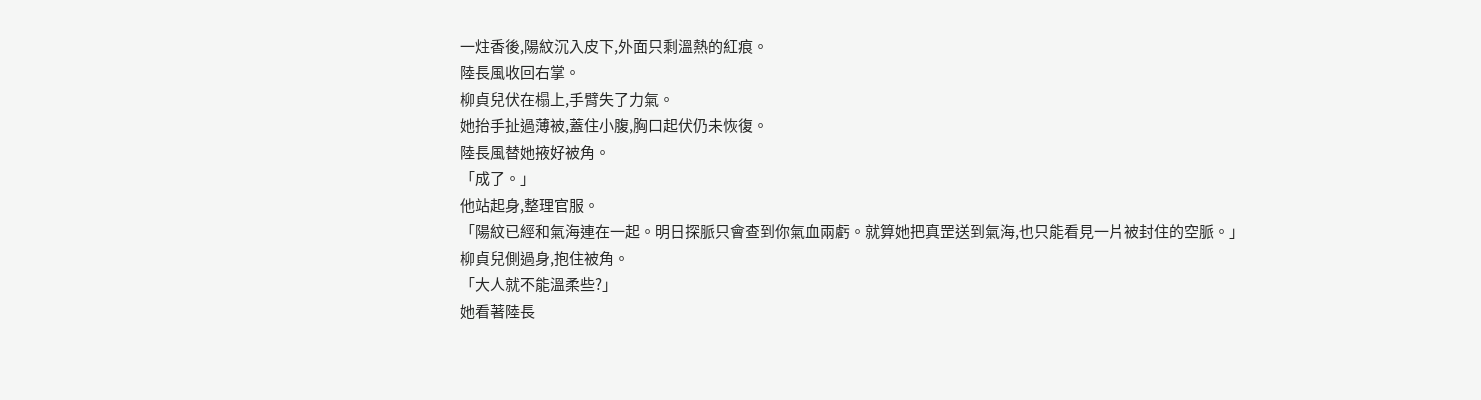一炷香後,陽紋沉入皮下,外面只剩溫熱的紅痕。
陸長風收回右掌。
柳貞兒伏在榻上,手臂失了力氣。
她抬手扯過薄被,蓋住小腹,胸口起伏仍未恢復。
陸長風替她掖好被角。
「成了。」
他站起身,整理官服。
「陽紋已經和氣海連在一起。明日探脈只會查到你氣血兩虧。就算她把真罡送到氣海,也只能看見一片被封住的空脈。」
柳貞兒側過身,抱住被角。
「大人就不能溫柔些?」
她看著陸長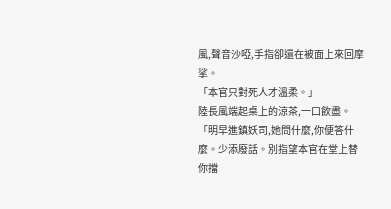風,聲音沙啞,手指卻還在被面上來回摩挲。
「本官只對死人才溫柔。」
陸長風端起桌上的涼茶,一口飲盡。
「明早進鎮妖司,她問什麼,你便答什麼。少添廢話。別指望本官在堂上替你擋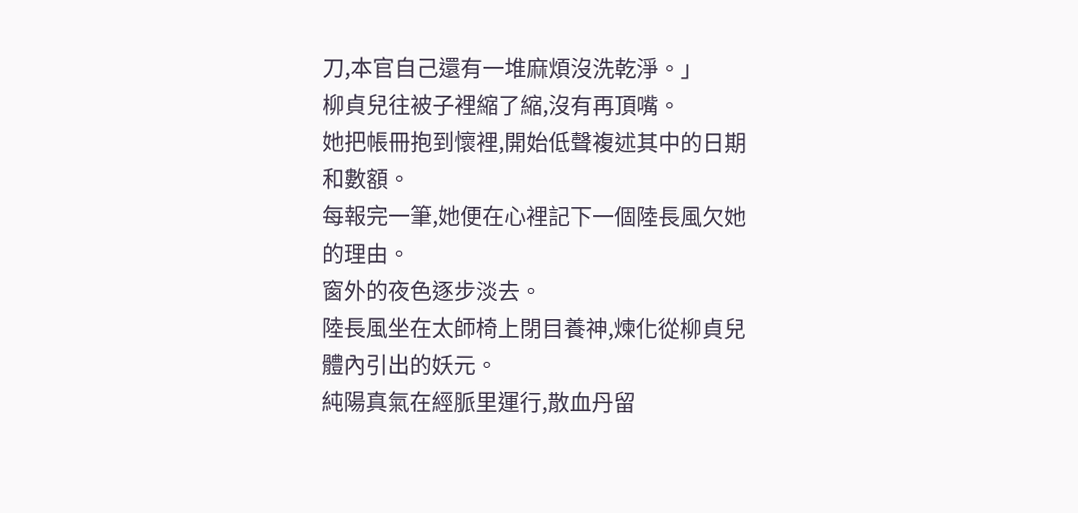刀,本官自己還有一堆麻煩沒洗乾淨。」
柳貞兒往被子裡縮了縮,沒有再頂嘴。
她把帳冊抱到懷裡,開始低聲複述其中的日期和數額。
每報完一筆,她便在心裡記下一個陸長風欠她的理由。
窗外的夜色逐步淡去。
陸長風坐在太師椅上閉目養神,煉化從柳貞兒體內引出的妖元。
純陽真氣在經脈里運行,散血丹留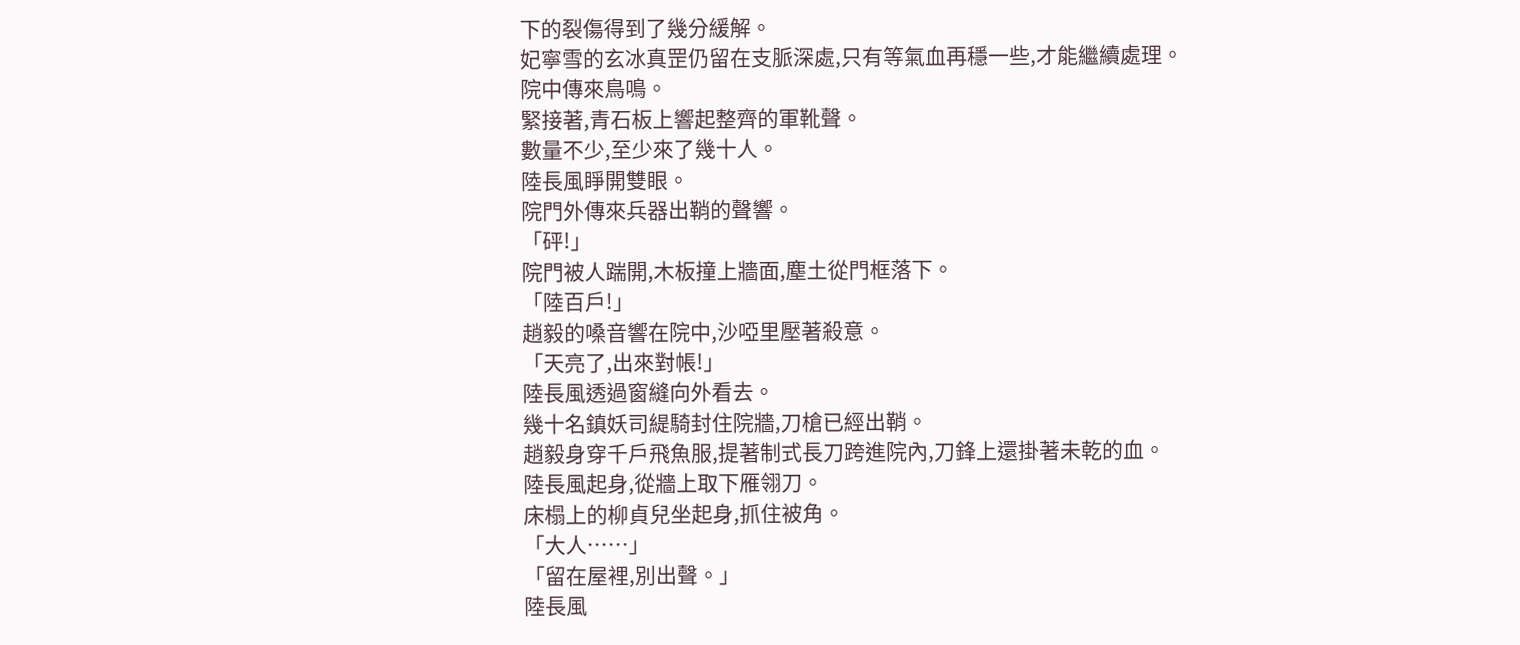下的裂傷得到了幾分緩解。
妃寧雪的玄冰真罡仍留在支脈深處,只有等氣血再穩一些,才能繼續處理。
院中傳來鳥鳴。
緊接著,青石板上響起整齊的軍靴聲。
數量不少,至少來了幾十人。
陸長風睜開雙眼。
院門外傳來兵器出鞘的聲響。
「砰!」
院門被人踹開,木板撞上牆面,塵土從門框落下。
「陸百戶!」
趙毅的嗓音響在院中,沙啞里壓著殺意。
「天亮了,出來對帳!」
陸長風透過窗縫向外看去。
幾十名鎮妖司緹騎封住院牆,刀槍已經出鞘。
趙毅身穿千戶飛魚服,提著制式長刀跨進院內,刀鋒上還掛著未乾的血。
陸長風起身,從牆上取下雁翎刀。
床榻上的柳貞兒坐起身,抓住被角。
「大人……」
「留在屋裡,別出聲。」
陸長風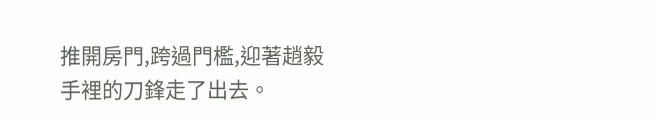推開房門,跨過門檻,迎著趙毅手裡的刀鋒走了出去。